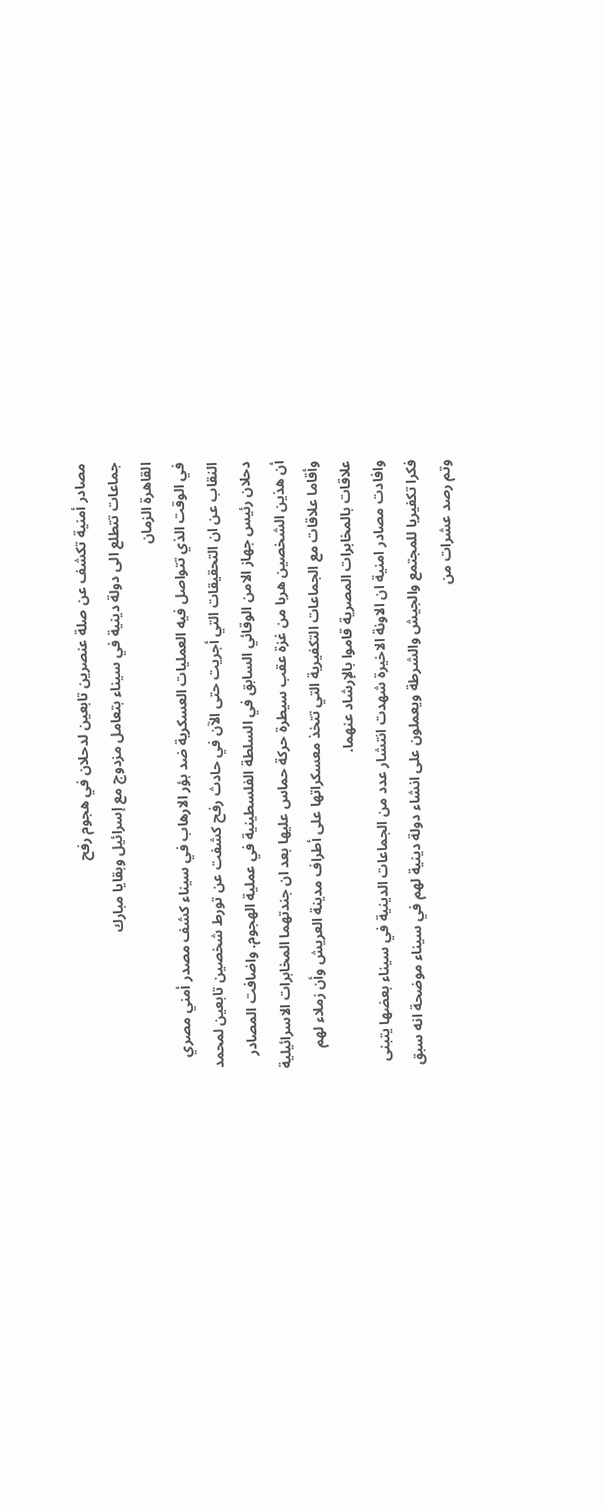مصادر أمنية تكشف عن صلة عنصرين تابعين لدحلان في هجوم رفح
جماعات تتطلع الى دولة دينية في سيناء بتعامل مزدوج مع إسرائيل وبقايا مبارك
القاهرة الزمان
في الوقت الذي تتواصل فيه العمليات العسكرية ضد بؤر الارهاب في سيناء كشف مصدر أمني مصري النقاب عن ان التحقيقات التي أجريت حتى الآن في حادث رفح كشفت عن تورط شخصين تابعين لمحمد دحلان رئيس جهاز الامن الوقائي السابق في السلطة الفلسطينية في عملية الهجوم. واضافت المصادر أن هذين الشخصين هربا من غزة عقب سيطرة حركة حماس عليها بعد ان جندتهما المخابرات الاسرائيلية وأقاما علاقات مع الجماعات التكفيرية التي تتخذ معسكراتها على أطراف مدينة العريش وأن زملاء لهم علاقات بالمخابرات المصرية قاموا بالإرشاد عنهما.
وافادت مصادر امنية ان الاونة الاخيرة شهدت انتشار عدد من الجماعات الدينية في سيناء بعضها يتبنى فكرا تكفيريا للمجتمع والجيش والشرطة ويعملون على انشاء دولة دينية لهم في سيناء موضحة انه سبق وتم رصد عشرات من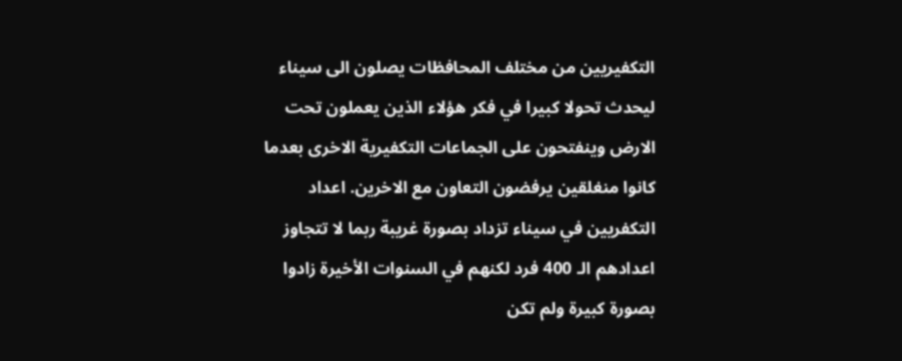التكفيريين من مختلف المحافظات يصلون الى سيناء ليحدث تحولا كبيرا في فكر هؤلاء الذين يعملون تحت الارض وينفتحون على الجماعات التكفيرية الاخرى بعدما كانوا منغلقين يرفضون التعاون مع الاخرين. اعداد التكفريين في سيناء تزداد بصورة غريبة ربما لا تتجاوز اعدادهم الـ 400 فرد لكنهم في السنوات الأخيرة زادوا بصورة كبيرة ولم تكن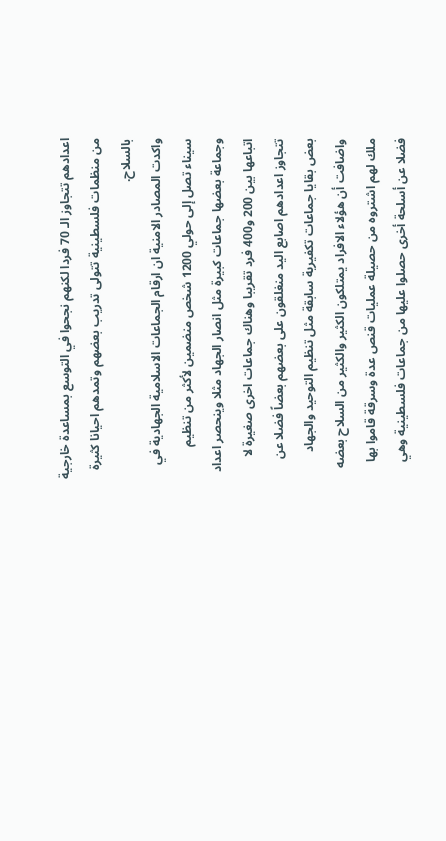اعدادهم تتجاوز الـ 70 فردا لكنهم نجحوا في التوسع بمساعدة خارجية من منظمات فلسطينية تتولى تدريب بعضهم وتمدهم احيانا كثيرة بالسلاح.
واكدت المصادر الامنية ان ارقام الجماعات الاسلامية الجهادية في سيناء تصل إلى حولي 1200 شخص منضمين لأكثر من تنظيم وجماعة بعضها جماعات كبيرة مثل انصار الجهاد مثلا وينحصر اعداد اتباعها بين 200 و400 فرد تقريبا وهناك جماعات اخرى صغيرة لا تتجاوز اعدادهم اصابع اليد منغلقون على بعضهم بعضاً فضلا عن بعض بقايا جماعات تكفيرية سابقة مثل تنظيم التوحيد والجهاد واضافت أن هؤلاء الافراد يمتلكون الكثير والكثير من السلاح بعضه ملك لهم اشتروه من حصيلة عمليات قنص عدة وسرقة قاموا بها فضلا عن أسلحة أخرى حصلوا عليها من جماعات فلسطينية وهي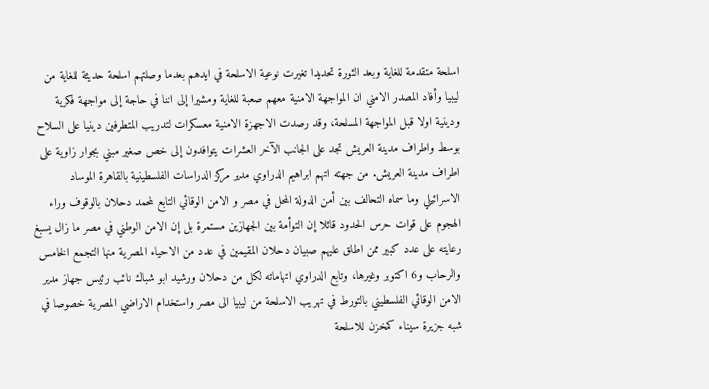اسلحة متقدمة للغاية وبعد الثورة تحديدا تغيرت نوعية الاسلحة في ايدهم بعدما وصلتهم اسلحة حديثة للغاية من ليبيا وأفاد المصدر الامني ان المواجهة الامنية معهم صعبة للغاية ومشيرا إلى اننا في حاجة إلى مواجهة فكرية ودينية اولا قبل المواجهة المسلحة، وقد رصدت الاجهزة الامنية معسكرات لتدريب المتطرفين دينيا على السلاح بوسط واطراف مدينة العريش تجد على الجانب الآخر العشرات يتوافدون إلى خص صغير مبني بجوار زاوية على اطراف مدينة العريش. من جهته اتهم ابراهيم الدراوي مدير مركز الدراسات الفلسطينية بالقاهرة الموساد الاسرائيلي وما سماه التحالف بين أمن الدولة المحل في مصر و الامن الوقائي التابع لمحمد دحلان بالوقوف وراء الهجوم على قوات حرس الحدود قائلا إن التوأمة بين الجهازين مستمرة بل إن الامن الوطني في مصر ما زال يسبغ رعايته على عدد كبير ممن اطلق عليهم صبيان دحلان المقيمين في عدد من الاحياء المصرية منها التجمع الخامس والرحاب و6 اكتوبر وغيرها، وتابع الدراوي اتهاماته لكل من دحلان ورشيد ابو شباك نائب رئيس جهاز مدير الامن الوقائي الفلسطيني بالتورط في تهريب الاسلحة من ليبيا الى مصر واستخدام الاراضي المصرية خصوصا في شبه جزيرة سيناء كمخزن للاسلحة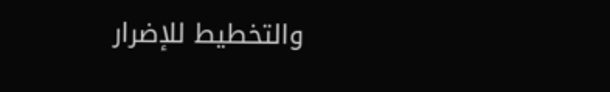والتخطيط للإضرار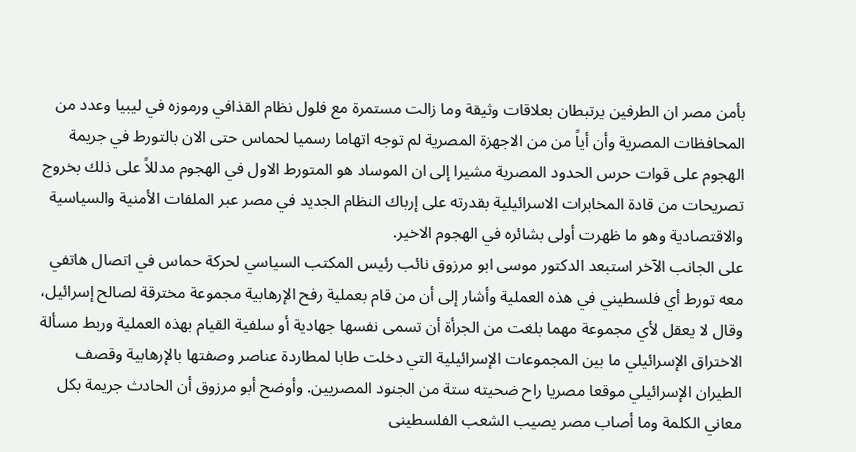بأمن مصر ان الطرفين يرتبطان بعلاقات وثيقة وما زالت مستمرة مع فلول نظام القذافي ورموزه في ليبيا وعدد من المحافظات المصرية وأن أياً من من الاجهزة المصرية لم توجه اتهاما رسميا لحماس حتى الان بالتورط في جريمة الهجوم على قوات حرس الحدود المصرية مشيرا إلى ان الموساد هو المتورط الاول في الهجوم مدللاً على ذلك بخروج تصريحات من قادة المخابرات الاسرائيلية بقدرته على إرباك النظام الجديد في مصر عبر الملفات الأمنية والسياسية والاقتصادية وهو ما ظهرت أولى بشائره في الهجوم الاخير.
على الجانب الآخر استبعد الدكتور موسى ابو مرزوق نائب رئيس المكتب السياسي لحركة حماس في اتصال هاتفي معه تورط أي فلسطيني في هذه العملية وأشار إلى أن من قام بعملية رفح الإرهابية مجموعة مخترقة لصالح إسرائيل، وقال لا يعقل لأي مجموعة مهما بلغت من الجرأة أن تسمى نفسها جهادية أو سلفية القيام بهذه العملية وربط مسألة الاختراق الإسرائيلي ما بين المجموعات الإسرائيلية التي دخلت طابا لمطاردة عناصر وصفتها بالإرهابية وقصف الطيران الإسرائيلي موقعا مصريا راح ضحيته ستة من الجنود المصريين. وأوضح أبو مرزوق أن الحادث جريمة بكل معاني الكلمة وما أصاب مصر يصيب الشعب الفلسطينى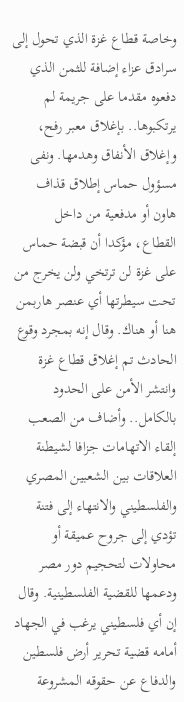وخاصة قطاع غزة الذي تحول إلى سرادق عزاء إضافة للثمن الذي دفعوه مقدما على جريمة لم يرتكبوها.. بإغلاق معبر رفح، وإغلاق الأنفاق وهدمها. ونفى مسؤول حماس إطلاق قذاف هاون أو مدفعية من داخل القطاع، مؤكدا أن قبضة حماس على غزة لن ترتخي ولن يخرج من تحت سيطرتها أي عنصر هاربمن هنا أو هناك. وقال إنه بمجرد وقوع الحادث تم إغلاق قطاع غزة وانتشر الأمن على الحدود بالكامل.. وأضاف من الصعب إلقاء الاتهامات جزافا لشيطنة العلاقات بين الشعبين المصري والفلسطيني والانتهاء إلى فتنة تؤدي إلى جروح عميقة أو محاولات لتحجيم دور مصر ودعمها للقضية الفلسطينية. وقال إن أي فلسطيني يرغب في الجهاد أمامه قضية تحرير أرض فلسطين والدفاع عن حقوقه المشروعة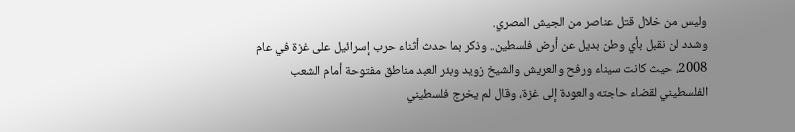وليس من خلال قتل عناصر من الجيش المصري.
وشدد لن نقبل بأي وطن بديل عن أرض فلسطين.. وذكر بما حدث أثناء حرب إسرائيل على غزة في عام 2008، حيث كانت سيناء ورفح والعريش والشيخ زويد وبئر العبد مناطق مفتوحة أمام الشعب الفلسطيني لقضاء حاجته والعودة إلى غزة، وقال لم يخرج فلسطيني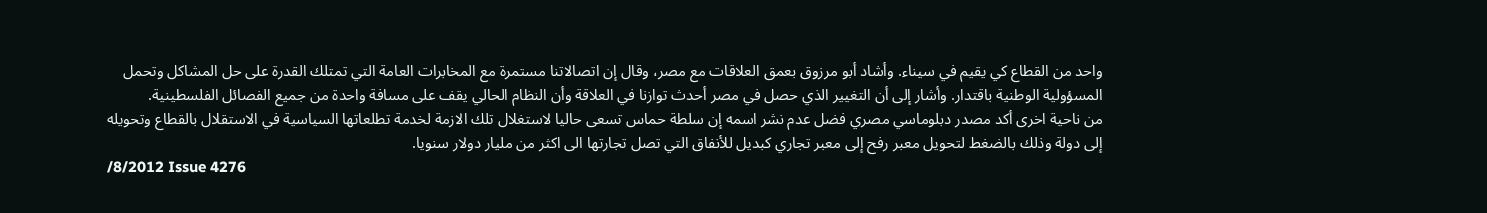واحد من القطاع كي يقيم في سيناء. وأشاد أبو مرزوق بعمق العلاقات مع مصر، وقال إن اتصالاتنا مستمرة مع المخابرات العامة التي تمتلك القدرة على حل المشاكل وتحمل المسؤولية الوطنية باقتدار. وأشار إلى أن التغيير الذي حصل في مصر أحدث توازنا في العلاقة وأن النظام الحالي يقف على مسافة واحدة من جميع الفصائل الفلسطينية.
من ناحية اخرى أكد مصدر دبلوماسي مصري فضل عدم نشر اسمه إن سلطة حماس تسعى حاليا لاستغلال تلك الازمة لخدمة تطلعاتها السياسية في الاستقلال بالقطاع وتحويله إلى دولة وذلك بالضغط لتحويل معبر رفح إلى معبر تجاري كبديل للأنفاق التي تصل تجارتها الى اكثر من مليار دولار سنويا.
/8/2012 Issue 4276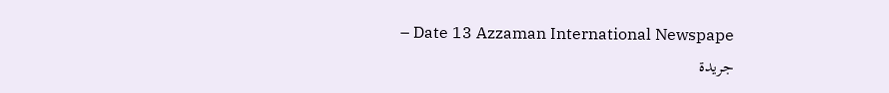– Date 13 Azzaman International Newspape
جريدة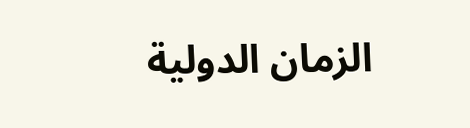الزمان الدولية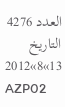العدد 4276 التاريخ 13»8»2012
AZP02